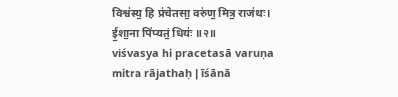विश्व॑स्य॒ हि प्र॑चेतसा॒ वरु॑ण॒ मित्र॒ राज॑थः। ई॒शा॒ना पि॑प्यतं॒ धियः॑ ॥२॥
viśvasya hi pracetasā varuṇa mitra rājathaḥ | īśānā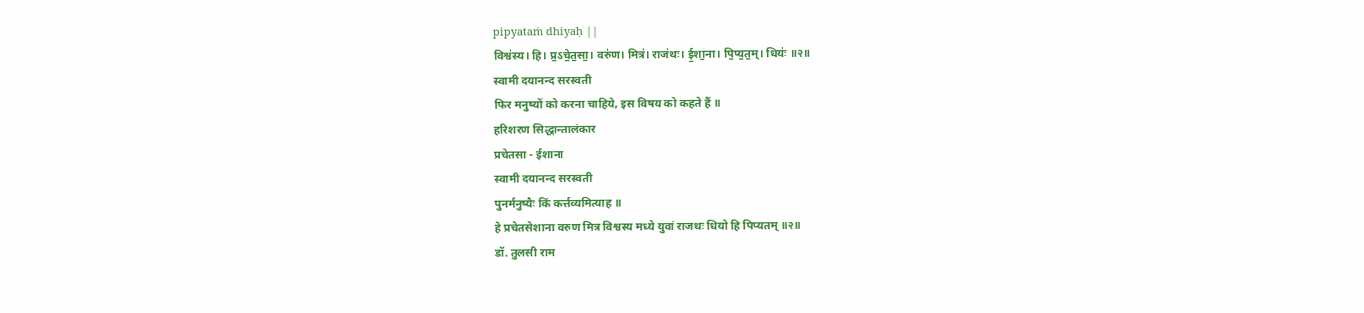pipyataṁ dhiyaḥ ||
विश्व॑स्य। हि। प्र॒ऽचे॒त॒सा॒। वरु॑ण। मित्र॑। राज॑थः। ई॒शा॒ना। पि॒प्य॒त॒म्। धियः॑ ॥२॥
स्वामी दयानन्द सरस्वती
फिर मनुष्यों को करना चाहिये, इस विषय को कहते हैं ॥
हरिशरण सिद्धान्तालंकार
प्रचेतसा - ईशाना
स्वामी दयानन्द सरस्वती
पुनर्मनुष्यैः किं कर्त्तव्यमित्याह ॥
हे प्रचेतसेशाना वरुण मित्र विश्वस्य मध्ये युवां राजथः धियो हि पिप्यतम् ॥२॥
डॉ. तुलसी राम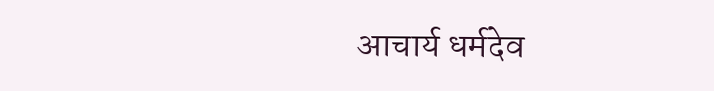आचार्य धर्मदेव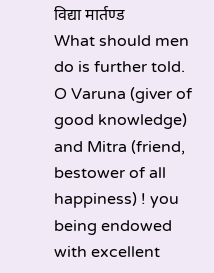विद्या मार्तण्ड
What should men do is further told.
O Varuna (giver of good knowledge) and Mitra (friend, bestower of all happiness) ! you being endowed with excellent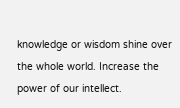knowledge or wisdom shine over the whole world. Increase the power of our intellect.